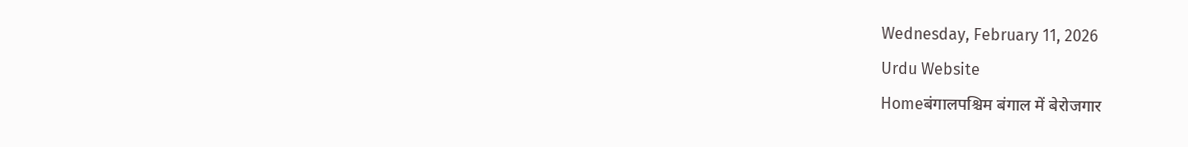Wednesday, February 11, 2026
Urdu Website
Homeबंगालपश्चिम बंगाल में बेरोजगार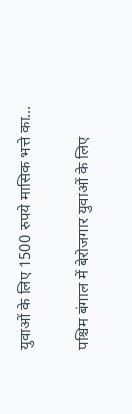युवाओं के लिए 1500 रुपये मासिक भत्ते का...

पश्चिम बंगाल में बेरोजगार युवाओं के लिए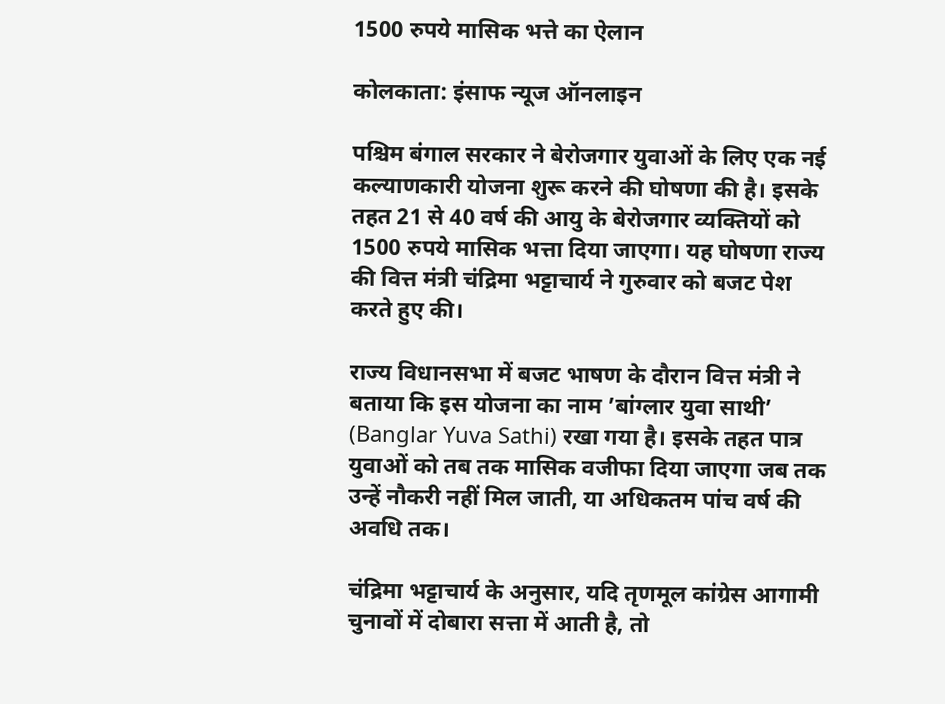1500 रुपये मासिक भत्ते का ऐलान

कोलकाता: इंसाफ न्यूज ऑनलाइन

पश्चिम बंगाल सरकार ने बेरोजगार युवाओं के लिए एक नई कल्याणकारी योजना शुरू करने की घोषणा की है। इसके तहत 21 से 40 वर्ष की आयु के बेरोजगार व्यक्तियों को 1500 रुपये मासिक भत्ता दिया जाएगा। यह घोषणा राज्य की वित्त मंत्री चंद्रिमा भट्टाचार्य ने गुरुवार को बजट पेश करते हुए की।

राज्य विधानसभा में बजट भाषण के दौरान वित्त मंत्री ने बताया कि इस योजना का नाम ’बांग्लार युवा साथी’ (Banglar Yuva Sathi) रखा गया है। इसके तहत पात्र युवाओं को तब तक मासिक वजीफा दिया जाएगा जब तक उन्हें नौकरी नहीं मिल जाती, या अधिकतम पांच वर्ष की अवधि तक।

चंद्रिमा भट्टाचार्य के अनुसार, यदि तृणमूल कांग्रेस आगामी चुनावों में दोबारा सत्ता में आती है, तो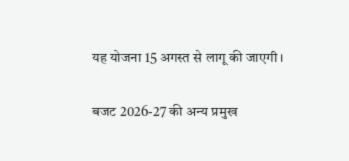यह योजना 15 अगस्त से लागू की जाएगी।

बजट 2026-27 की अन्य प्रमुख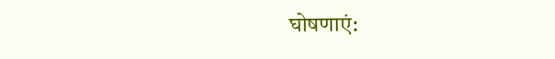घोषणाएं: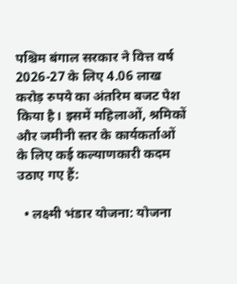पश्चिम बंगाल सरकार ने वित्त वर्ष 2026-27 के लिए 4.06 लाख करोड़ रुपये का अंतरिम बजट पेश किया है। इसमें महिलाओं, श्रमिकों और जमीनी स्तर के कार्यकर्ताओं के लिए कई कल्याणकारी कदम उठाए गए हैं:

  • लक्ष्मी भंडार योजना: योजना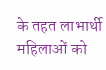के तहत लाभार्थी महिलाओं को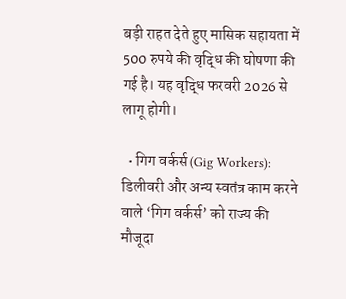बड़ी राहत देते हुए मासिक सहायता में 500 रुपये की वृद्धि की घोषणा की गई है। यह वृद्धि फरवरी 2026 से लागू होगी।

  • गिग वर्कर्स (Gig Workers): डिलीवरी और अन्य स्वतंत्र काम करने वाले ‘गिग वर्कर्स’ को राज्य की मौजूदा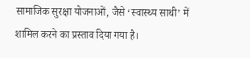सामाजिक सुरक्षा योजनाओं, जैसे ‘स्वास्थ्य साथी’ में शामिल करने का प्रस्ताव दिया गया है।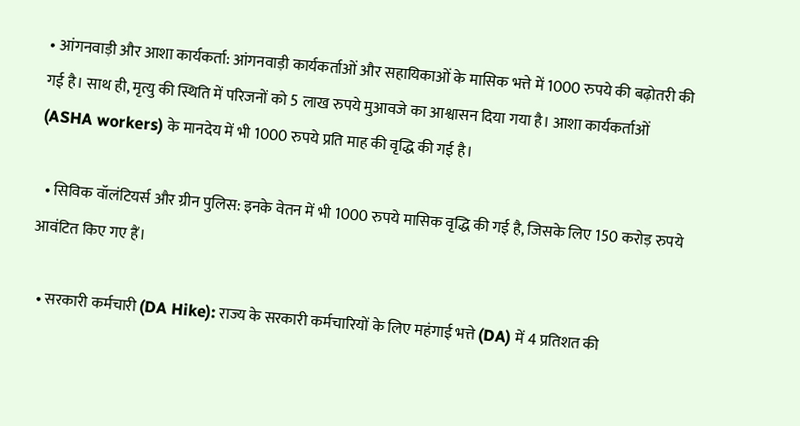• आंगनवाड़ी और आशा कार्यकर्ता: आंगनवाड़ी कार्यकर्ताओं और सहायिकाओं के मासिक भत्ते में 1000 रुपये की बढ़ोतरी की गई है। साथ ही, मृत्यु की स्थिति में परिजनों को 5 लाख रुपये मुआवजे का आश्वासन दिया गया है। आशा कार्यकर्ताओं (ASHA workers) के मानदेय में भी 1000 रुपये प्रति माह की वृद्धि की गई है।

  • सिविक वॉलंटियर्स और ग्रीन पुलिस: इनके वेतन में भी 1000 रुपये मासिक वृद्धि की गई है, जिसके लिए 150 करोड़ रुपये आवंटित किए गए हैं।

  • सरकारी कर्मचारी (DA Hike): राज्य के सरकारी कर्मचारियों के लिए महंगाई भत्ते (DA) में 4 प्रतिशत की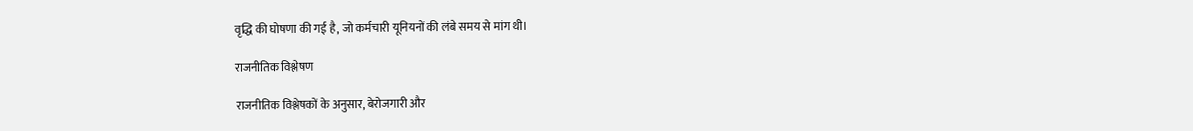वृद्धि की घोषणा की गई है, जो कर्मचारी यूनियनों की लंबे समय से मांग थी।

राजनीतिक विश्लेषण

राजनीतिक विश्लेषकों के अनुसार, बेरोजगारी और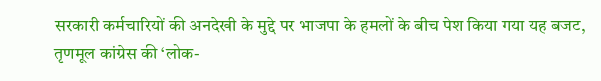सरकारी कर्मचारियों की अनदेखी के मुद्दे पर भाजपा के हमलों के बीच पेश किया गया यह बजट, तृणमूल कांग्रेस की ‘लोक-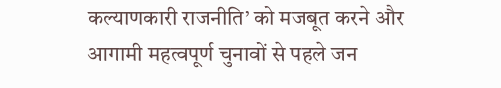कल्याणकारी राजनीति’ को मजबूत करने और आगामी महत्वपूर्ण चुनावों से पहले जन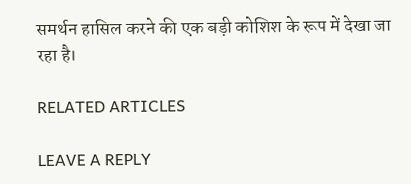समर्थन हासिल करने की एक बड़ी कोशिश के रूप में देखा जा रहा है।

RELATED ARTICLES

LEAVE A REPLY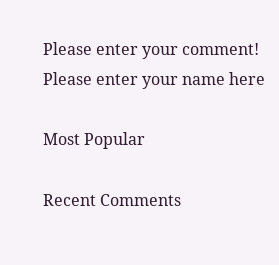Please enter your comment!
Please enter your name here

Most Popular

Recent Comments